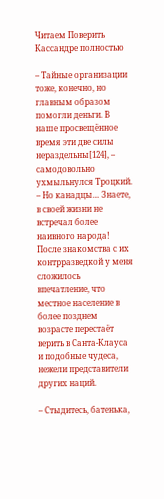Читаем Поверить Кассандре полностью

– Тайные организации тоже, конечно, но главным образом помогли деньги. В наше просвещённое время эти две силы нераздельны[124], – самодовольно ухмыльнулся Троцкий. – Но канадцы… Знаете, в своей жизни не встречал более наивного народа! После знакомства с их контрразведкой у меня сложилось впечатление, что местное население в более позднем возрасте перестаёт верить в Санта-Клауса и подобные чудеса, нежели представители других наций.

– Стыдитесь, батенька,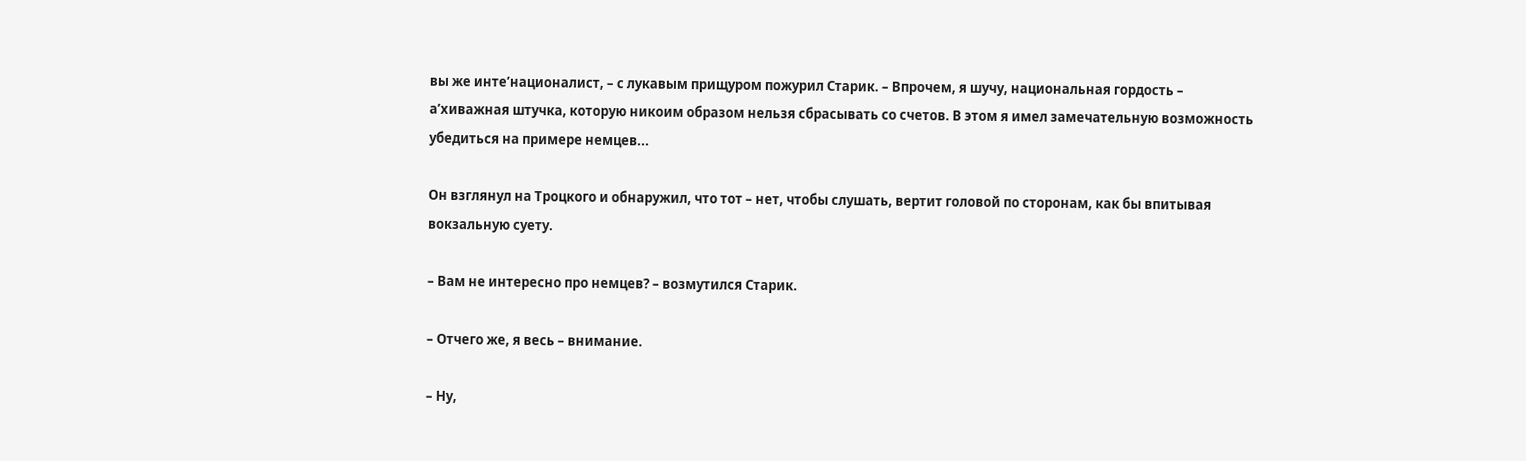вы же инте’националист, – с лукавым прищуром пожурил Старик. – Впрочем, я шучу, национальная гордость – а’хиважная штучка, которую никоим образом нельзя сбрасывать со счетов. В этом я имел замечательную возможность убедиться на примере немцев...

Он взглянул на Троцкого и обнаружил, что тот – нет, чтобы слушать, вертит головой по сторонам, как бы впитывая вокзальную суету.

– Вам не интересно про немцев? – возмутился Старик.

– Отчего же, я весь – внимание.

– Ну,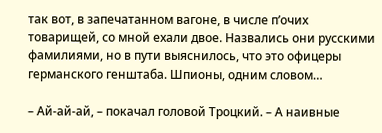так вот, в запечатанном вагоне, в числе п’очих товарищей, со мной ехали двое. Назвались они русскими фамилиями, но в пути выяснилось, что это офицеры германского генштаба. Шпионы, одним словом…

– Ай-ай-ай, – покачал головой Троцкий. – А наивные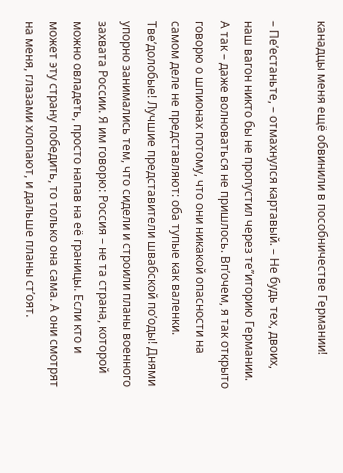канадцы меня ещё обвинили в пособничестве Германии!

– Пе’естаньте, – отмахнулся картавый. – Не будь тех, двоих, наш вагон никто бы не пропустил через те’’иторию Германии. А так – даже волноваться не пришлось. Вп’очем, я так открыто говорю о шпионах потому, что они никакой опасности на самом деле не представляют: оба тупые как валенки. Тве’долобые! Лучшие представители швабской по’оды! Днями упорно занимались тем, что сидели и строили планы военного захвата России. Я им говорю: Россия – не та страна, которой можно овладеть, просто напав на её границы. Если кто и может эту страну победить, то только она сама. А они смотрят на меня, глазами хлопают, и дальше планы ст’оят.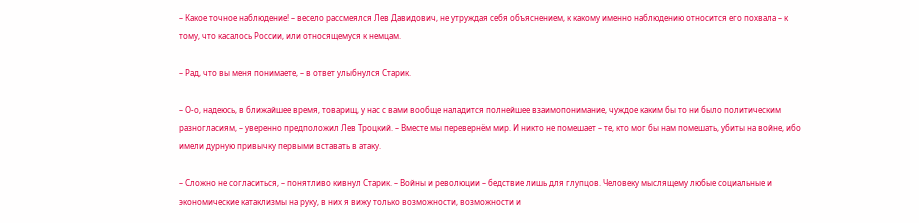– Какое точное наблюдение! – весело рассмеялся Лев Давидович, не утруждая себя объяснением, к какому именно наблюдению относится его похвала – к тому, что касалось России, или относящемуся к немцам.

– Рад, что вы меня понимаете, – в ответ улыбнулся Старик.

– О-о, надеюсь, в ближайшее время, товарищ, у нас с вами вообще наладится полнейшее взаимопонимание, чуждое каким бы то ни было политическим разногласиям, – уверенно предположил Лев Троцкий. – Вместе мы перевернём мир. И никто не помешает – те, кто мог бы нам помешать, убиты на войне, ибо имели дурную привычку первыми вставать в атаку.

– Сложно не согласиться, – понятливо кивнул Старик. – Войны и революции – бедствие лишь для глупцов. Человеку мыслящему любые социальные и экономические катаклизмы на руку, в них я вижу только возможности, возможности и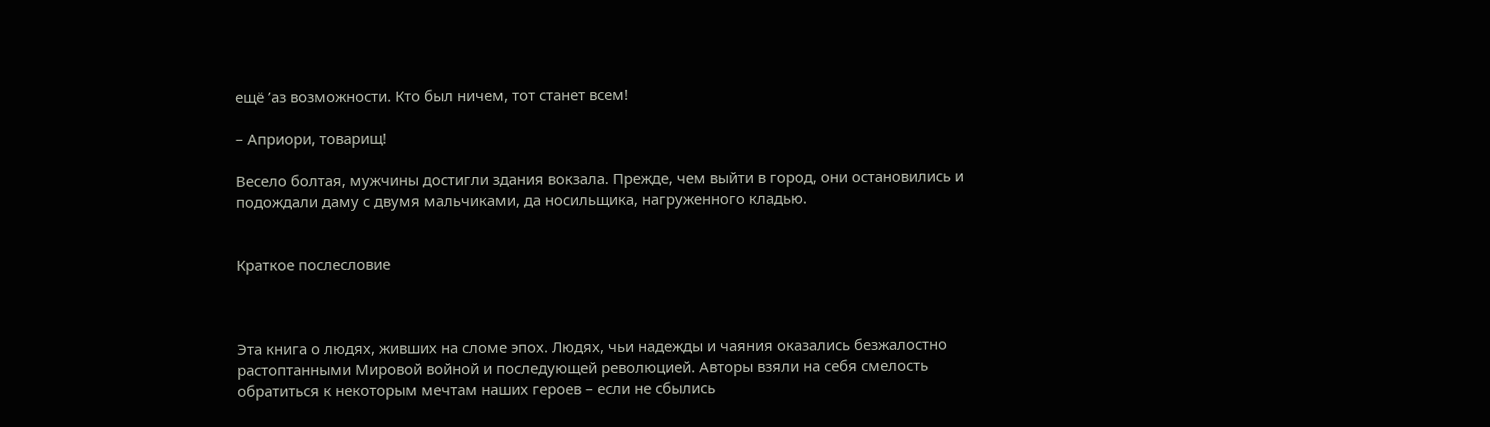ещё ’аз возможности. Кто был ничем, тот станет всем!

– Априори, товарищ!

Весело болтая, мужчины достигли здания вокзала. Прежде, чем выйти в город, они остановились и подождали даму с двумя мальчиками, да носильщика, нагруженного кладью.


Краткое послесловие



Эта книга о людях, живших на сломе эпох. Людях, чьи надежды и чаяния оказались безжалостно растоптанными Мировой войной и последующей революцией. Авторы взяли на себя смелость обратиться к некоторым мечтам наших героев – если не сбылись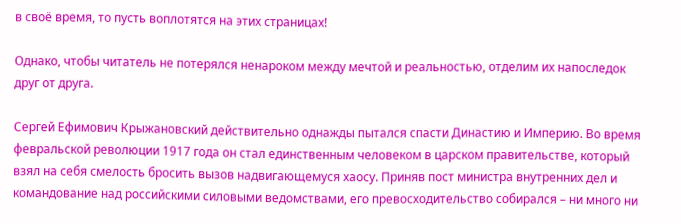в своё время, то пусть воплотятся на этих страницах!

Однако, чтобы читатель не потерялся ненароком между мечтой и реальностью, отделим их напоследок друг от друга.

Сергей Ефимович Крыжановский действительно однажды пытался спасти Династию и Империю. Во время февральской революции 1917 года он стал единственным человеком в царском правительстве, который взял на себя смелость бросить вызов надвигающемуся хаосу. Приняв пост министра внутренних дел и командование над российскими силовыми ведомствами, его превосходительство собирался – ни много ни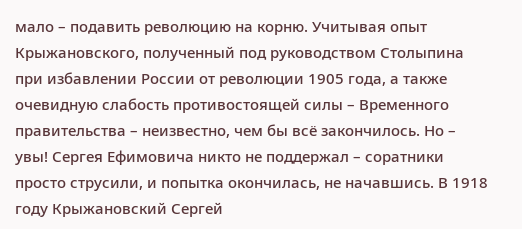мало – подавить революцию на корню. Учитывая опыт Крыжановского, полученный под руководством Столыпина при избавлении России от революции 1905 года, а также очевидную слабость противостоящей силы – Временного правительства – неизвестно, чем бы всё закончилось. Но – увы! Сергея Ефимовича никто не поддержал – соратники просто струсили, и попытка окончилась, не начавшись. В 1918 году Крыжановский Сергей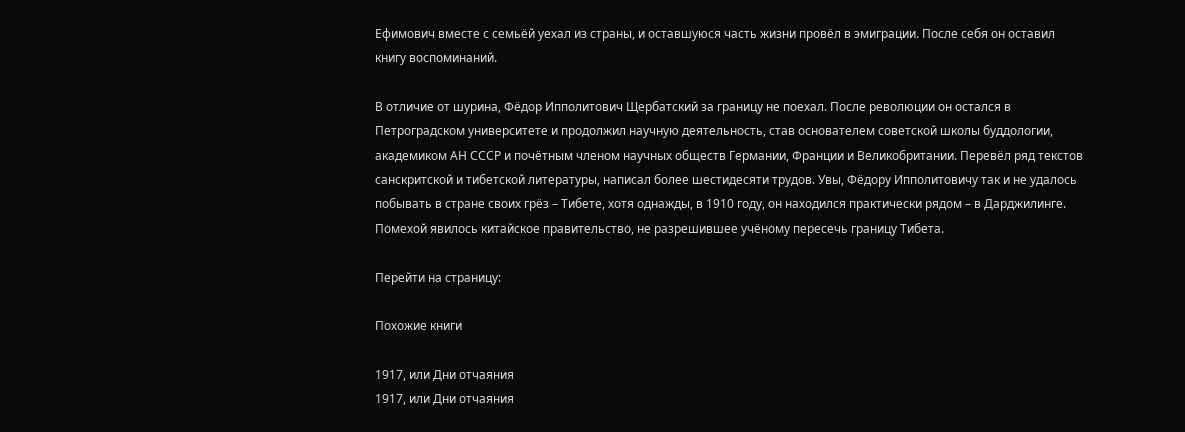Ефимович вместе с семьёй уехал из страны, и оставшуюся часть жизни провёл в эмиграции. После себя он оставил книгу воспоминаний.

В отличие от шурина, Фёдор Ипполитович Щербатский за границу не поехал. После революции он остался в Петроградском университете и продолжил научную деятельность, став основателем советской школы буддологии, академиком АН СССР и почётным членом научных обществ Германии, Франции и Великобритании. Перевёл ряд текстов санскритской и тибетской литературы, написал более шестидесяти трудов. Увы, Фёдору Ипполитовичу так и не удалось побывать в стране своих грёз – Тибете, хотя однажды, в 1910 году, он находился практически рядом – в Дарджилинге. Помехой явилось китайское правительство, не разрешившее учёному пересечь границу Тибета.

Перейти на страницу:

Похожие книги

1917, или Дни отчаяния
1917, или Дни отчаяния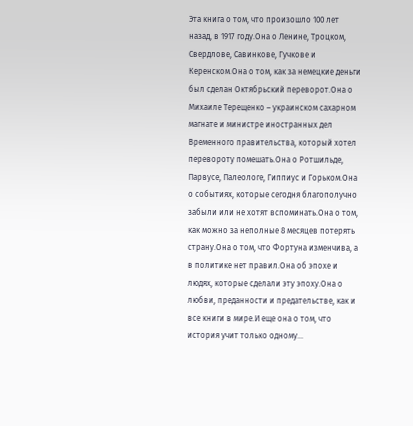Эта книга о том, что произошло 100 лет назад, в 1917 году.Она о Ленине, Троцком, Свердлове, Савинкове, Гучкове и Керенском.Она о том, как за немецкие деньги был сделан Октябрьский переворот.Она о Михаиле Терещенко – украинском сахарном магнате и министре иностранных дел Временного правительства, который хотел перевороту помешать.Она о Ротшильде, Парвусе, Палеологе, Гиппиус и Горьком.Она о событиях, которые сегодня благополучно забыли или не хотят вспоминать.Она о том, как можно за неполные 8 месяцев потерять страну.Она о том, что Фортуна изменчива, а в политике нет правил.Она об эпохе и людях, которые сделали эту эпоху.Она о любви, преданности и предательстве, как и все книги в мире.И еще она о том, что история учит только одному…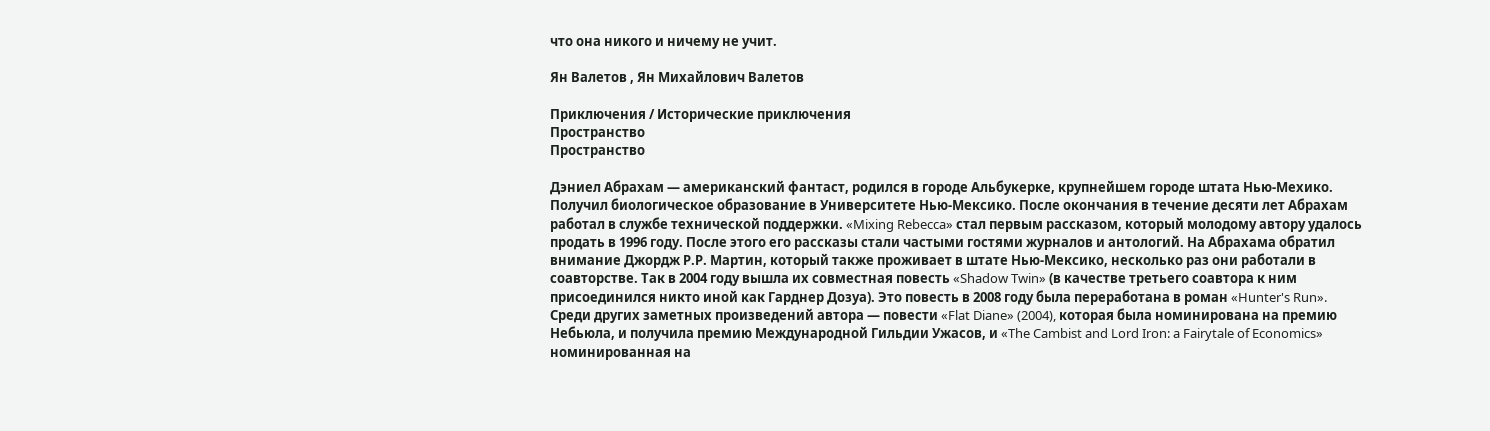что она никого и ничему не учит.

Ян Валетов , Ян Михайлович Валетов

Приключения / Исторические приключения
Пространство
Пространство

Дэниел Абрахам — американский фантаст, родился в городе Альбукерке, крупнейшем городе штата Нью-Мехико. Получил биологическое образование в Университете Нью-Мексико. После окончания в течение десяти лет Абрахам работал в службе технической поддержки. «Mixing Rebecca» стал первым рассказом, который молодому автору удалось продать в 1996 году. После этого его рассказы стали частыми гостями журналов и антологий. На Абрахама обратил внимание Джордж Р.Р. Мартин, который также проживает в штате Нью-Мексико, несколько раз они работали в соавторстве. Так в 2004 году вышла их совместная повесть «Shadow Twin» (в качестве третьего соавтора к ним присоединился никто иной как Гарднер Дозуа). Это повесть в 2008 году была переработана в роман «Hunter's Run». Среди других заметных произведений автора — повести «Flat Diane» (2004), которая была номинирована на премию Небьюла, и получила премию Международной Гильдии Ужасов, и «The Cambist and Lord Iron: a Fairytale of Economics» номинированная на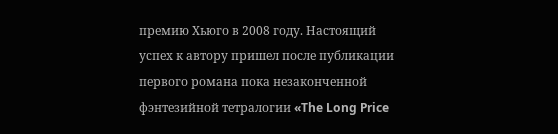премию Хьюго в 2008 году. Настоящий успех к автору пришел после публикации первого романа пока незаконченной фэнтезийной тетралогии «The Long Price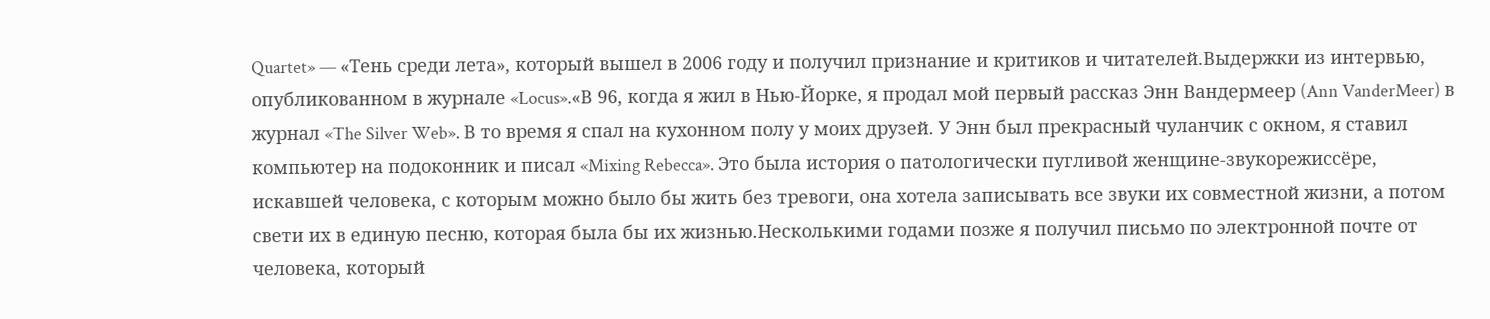Quartet» — «Тень среди лета», который вышел в 2006 году и получил признание и критиков и читателей.Выдержки из интервью, опубликованном в журнале «Locus».«В 96, когда я жил в Нью-Йорке, я продал мой первый рассказ Энн Вандермеер (Ann VanderMeer) в журнал «The Silver Web». В то время я спал на кухонном полу у моих друзей. У Энн был прекрасный чуланчик с окном, я ставил компьютер на подоконник и писал «Mixing Rebecca». Это была история о патологически пугливой женщине-звукорежиссёре, искавшей человека, с которым можно было бы жить без тревоги, она хотела записывать все звуки их совместной жизни, а потом свети их в единую песню, которая была бы их жизнью.Несколькими годами позже я получил письмо по электронной почте от человека, который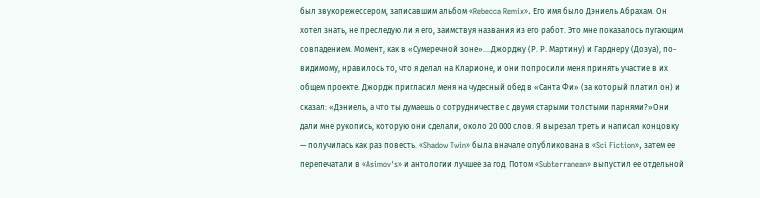был звукорежессером, записавшим альбом «Rebecca Remix». Его имя было Дэниель Абрахам. Он хотел знать, не преследую ли я его, заимствуя названия из его работ. Это мне показалось пугающим совпадением. Момент, как в «Сумеречной зоне»....Джорджу (Р. Р. Мартину) и Гарднеру (Дозуа), по-видимому, нравилось то, что я делал на Кларионе, и они попросили меня принять участие в их общем проекте. Джордж пригласил меня на чудесный обед в «Санта Фи» (за который платил он) и сказал: «Дэниель, а что ты думаешь о сотрудничестве с двумя старыми толстыми парнями?»Они дали мне рукопись, которую они сделали, около 20 000 слов. Я вырезал треть и написал концовку — получилась как раз повесть. «Shadow Twin» была вначале опубликована в «Sci Fiction», затем ее перепечатали в «Asimov's» и антологии лучшее за год. Потом «Subterranean» выпустил ее отдельной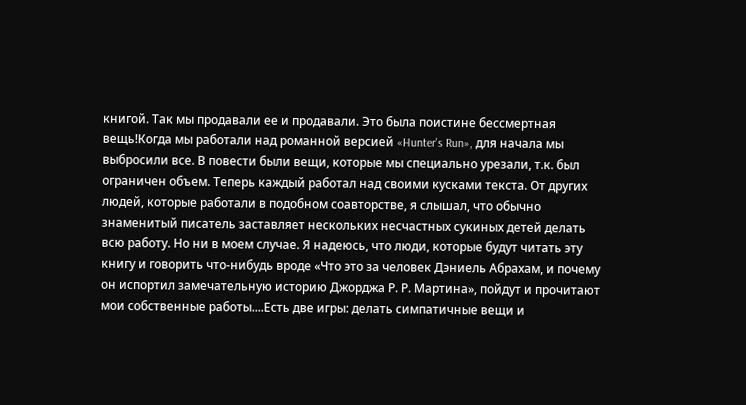книгой. Так мы продавали ее и продавали. Это была поистине бессмертная вещь!Когда мы работали над романной версией «Hunter's Run», для начала мы выбросили все. В повести были вещи, которые мы специально урезали, т.к. был ограничен объем. Теперь каждый работал над своими кусками текста. От других людей, которые работали в подобном соавторстве, я слышал, что обычно знаменитый писатель заставляет нескольких несчастных сукиных детей делать всю работу. Но ни в моем случае. Я надеюсь, что люди, которые будут читать эту книгу и говорить что-нибудь вроде «Что это за человек Дэниель Абрахам, и почему он испортил замечательную историю Джорджа Р. Р. Мартина», пойдут и прочитают мои собственные работы....Есть две игры: делать симпатичные вещи и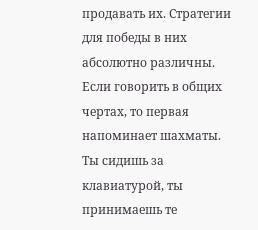продавать их. Стратегии для победы в них абсолютно различны. Если говорить в общих чертах, то первая напоминает шахматы. Ты сидишь за клавиатурой, ты принимаешь те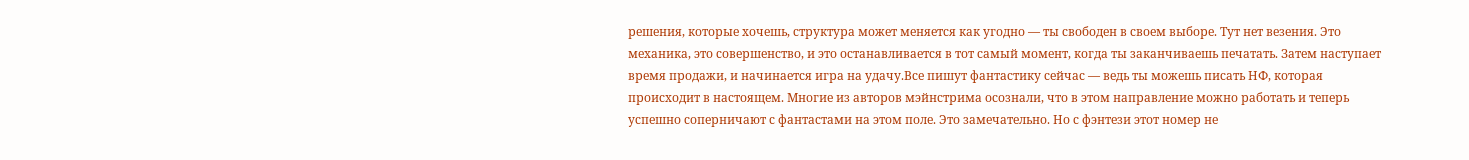решения, которые хочешь, структура может меняется как угодно — ты свободен в своем выборе. Тут нет везения. Это механика, это совершенство, и это останавливается в тот самый момент, когда ты заканчиваешь печатать. Затем наступает время продажи, и начинается игра на удачу.Все пишут фантастику сейчас — ведь ты можешь писать НФ, которая происходит в настоящем. Многие из авторов мэйнстрима осознали, что в этом направление можно работать и теперь успешно соперничают с фантастами на этом поле. Это замечательно. Но с фэнтези этот номер не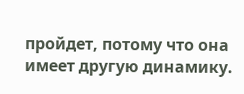пройдет, потому что она имеет другую динамику.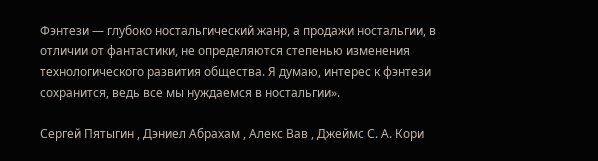Фэнтези — глубоко ностальгический жанр, а продажи ностальгии, в отличии от фантастики, не определяются степенью изменения технологического развития общества. Я думаю, интерес к фэнтези сохранится, ведь все мы нуждаемся в ностальгии».

Сергей Пятыгин , Дэниел Абрахам , Алекс Вав , Джеймс С. А. Кори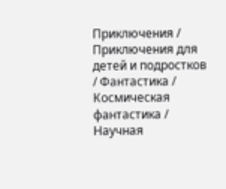Приключения / Приключения для детей и подростков / Фантастика / Космическая фантастика / Научная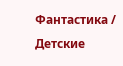Фантастика / Детские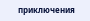приключения